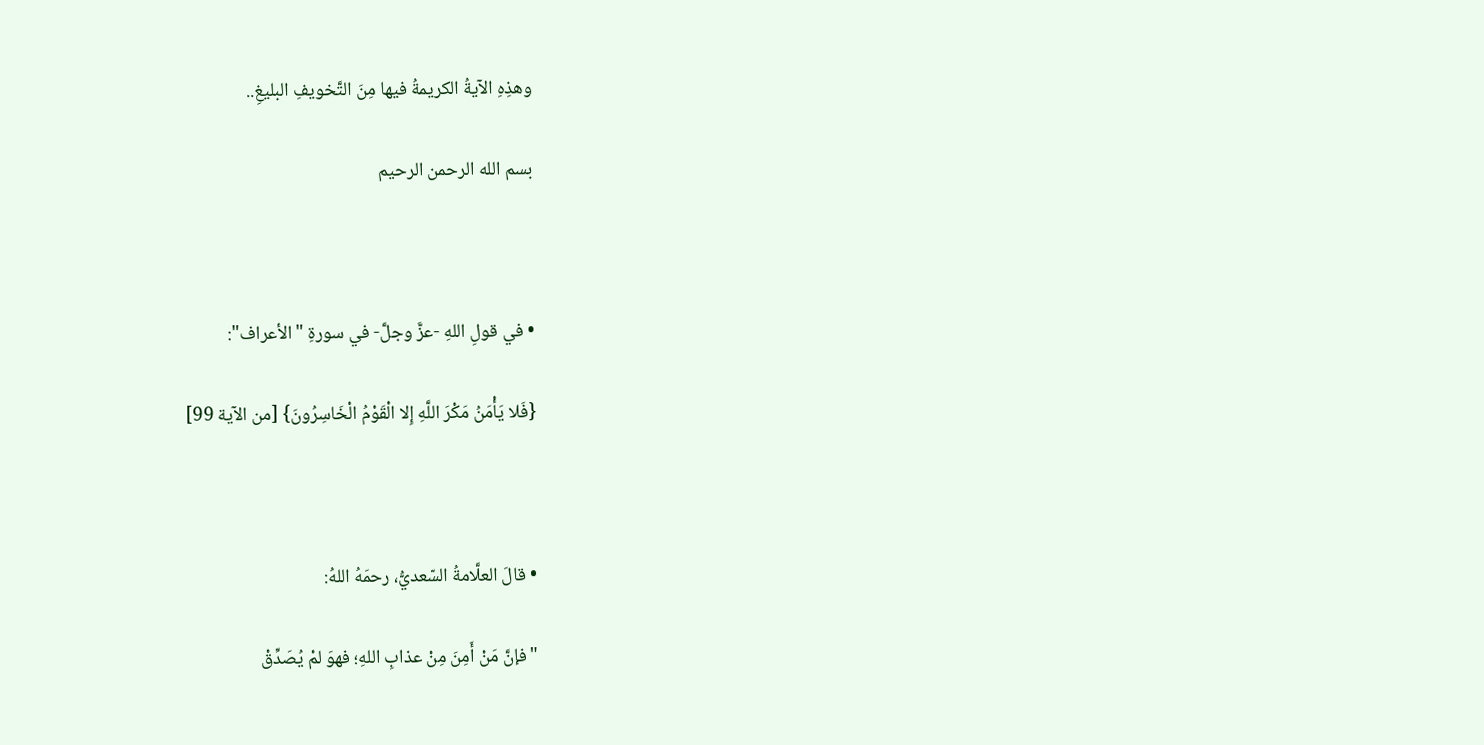وهذِهِ الآيةُ الكريمةُ فيها مِنَ التَّخويفِ البليغِ..

بسم الله الرحمن الرحيم



• في قولِ اللهِ -عزَّ وجلَّ- في سورةِ "الأعراف":

{فَلا يَأْمَنُ مَكْرَ اللَّهِ إِلا الْقَوْمُ الْخَاسِرُونَ} [من الآية 99]



• قالَ العلَّامةُ السّعديُّ، رحمَهُ اللهُ:

"فإنَّ مَنْ أَمِنَ مِنْ عذابِ اللهِ؛ فهوَ لمْ يُصَدِّقْ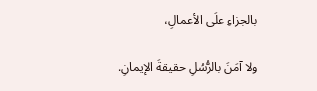بالجزاءِ علَى الأعمالِ،

ولا آمَنَ بالرُّسُلِ حقيقةَ الإيمانِ.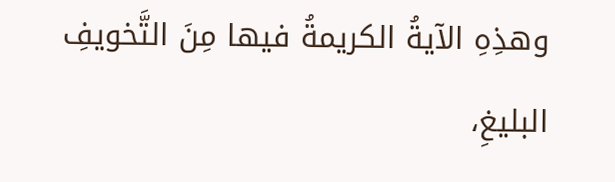وهذِهِ الآيةُ الكريمةُ فيها مِنَ التَّخويفِ البليغِ،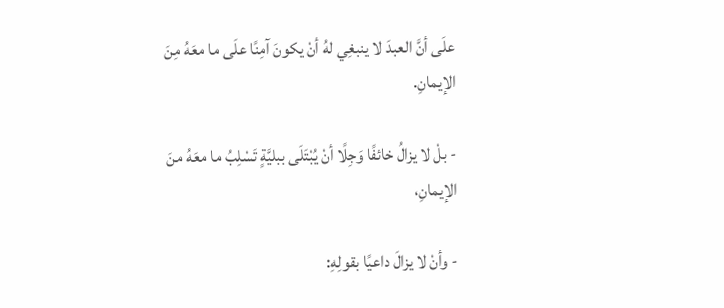علَى أنَّ العبدَ لا ينبغِي لهُ أنْ يكونَ آمِنًا علَى ما معَهُ مِنَ الإيمانِ.

- بلْ لا يزالُ خائفًا وَجِلًا أنْ يُبْتَلَى ببليَّةٍ تَسْلِبُ ما معَهُ منَ الإيمانِ،

- وأنْ لا يزالَ داعيًا بقولِهِ: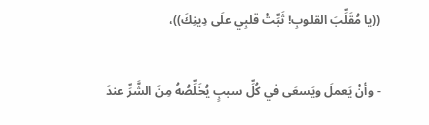((يا مُقَلِّبَ القلوبِ! ثَبِّتْ قلبِي علَى دِينِكَ))،

- وأنْ يَعملَ ويَسعَى في كُلِّ سببٍ يُخَلِّصُهُ مِنَ الشَّرِّ عندَ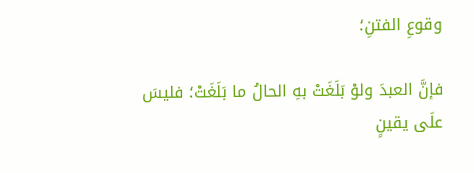وقوعِ الفتنِ؛

فإنَّ العبدَ ولوْ بَلَغَتْ بهِ الحالُ ما بَلَغَتْ؛ فليسَ علَى يقينٍ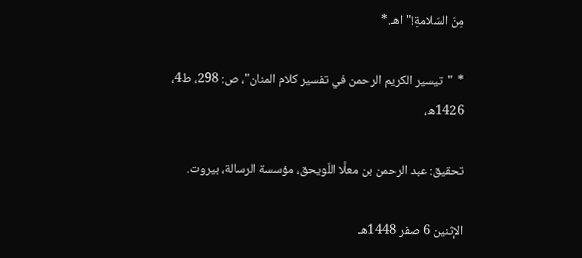مِنَ السّلامةِ!"اهـ.*

*  "تيسير الكريم الرحمن في تفسير كلام المنان"، ص: 298، ط4، 1426ه،

تحقيق: عبد الرحمن بن معلَّا اللّويحق، مؤسسة الرسالة، بيروت.

الإثنين 6 صفر 1448هـ